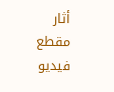أثار مقطع فيديو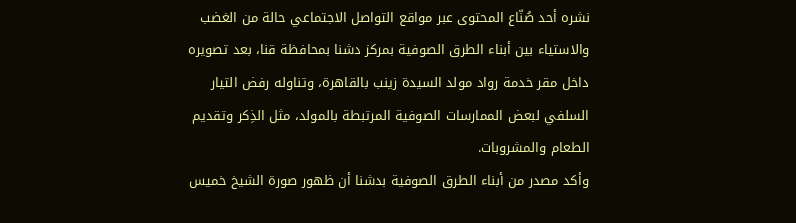نشره أحد صُنّاع المحتوى عبر مواقع التواصل الاجتماعي حالة من الغضب والاستياء بين أبناء الطرق الصوفية بمركز دشنا بمحافظة قنا، بعد تصويره داخل مقر خدمة رواد مولد السيدة زينب بالقاهرة، وتناوله رفض التيار السلفي لبعض الممارسات الصوفية المرتبطة بالمولد، مثل الذِكر وتقديم الطعام والمشروبات.
وأكد مصدر من أبناء الطرق الصوفية بدشنا أن ظهور صورة الشيخ خميس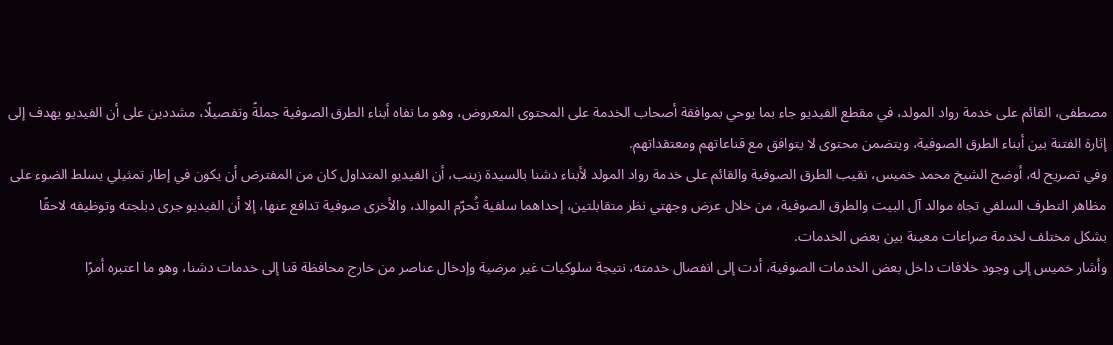مصطفى، القائم على خدمة رواد المولد، في مقطع الفيديو جاء بما يوحي بموافقة أصحاب الخدمة على المحتوى المعروض، وهو ما نفاه أبناء الطرق الصوفية جملةً وتفصيلًا، مشددين على أن الفيديو يهدف إلى إثارة الفتنة بين أبناء الطرق الصوفية، ويتضمن محتوى لا يتوافق مع قناعاتهم ومعتقداتهم.
وفي تصريح له، أوضح الشيخ محمد خميس، نقيب الطرق الصوفية والقائم على خدمة رواد المولد لأبناء دشنا بالسيدة زينب، أن الفيديو المتداول كان من المفترض أن يكون في إطار تمثيلي يسلط الضوء على مظاهر التطرف السلفي تجاه موالد آل البيت والطرق الصوفية، من خلال عرض وجهتي نظر متقابلتين، إحداهما سلفية تُحرّم الموالد، والأخرى صوفية تدافع عنها، إلا أن الفيديو جرى دبلجته وتوظيفه لاحقًا بشكل مختلف لخدمة صراعات معينة بين بعض الخدمات.
وأشار خميس إلى وجود خلافات داخل بعض الخدمات الصوفية، أدت إلى انفصال خدمته، نتيجة سلوكيات غير مرضية وإدخال عناصر من خارج محافظة قنا إلى خدمات دشنا، وهو ما اعتبره أمرًا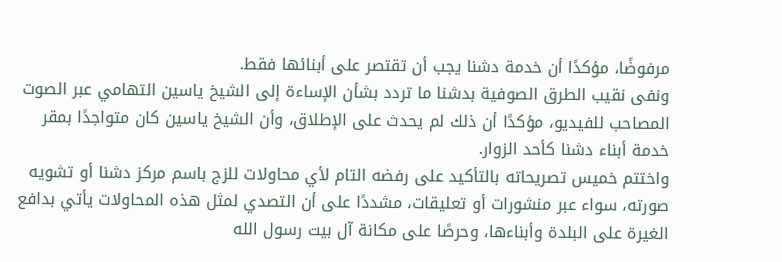مرفوضًا، مؤكدًا أن خدمة دشنا يجب أن تقتصر على أبنائها فقط.
ونفى نقيب الطرق الصوفية بدشنا ما تردد بشأن الإساءة إلى الشيخ ياسين التهامي عبر الصوت المصاحب للفيديو، مؤكدًا أن ذلك لم يحدث على الإطلاق، وأن الشيخ ياسين كان متواجدًا بمقر خدمة أبناء دشنا كأحد الزوار.
واختتم خميس تصريحاته بالتأكيد على رفضه التام لأي محاولات للزج باسم مركز دشنا أو تشويه صورته، سواء عبر منشورات أو تعليقات، مشددًا على أن التصدي لمثل هذه المحاولات يأتي بدافع الغيرة على البلدة وأبناءها، وحرصًا على مكانة آل بيت رسول الله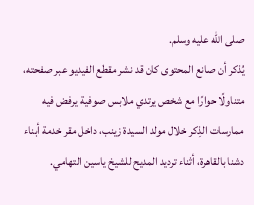صلى الله عليه وسلم.
يُذكر أن صانع المحتوى كان قد نشر مقطع الفيديو عبر صفحته، متناولًا حوارًا مع شخص يرتدي ملابس صوفية يرفض فيه ممارسات الذِكر خلال مولد السيدة زينب، داخل مقر خدمة أبناء دشنا بالقاهرة، أثناء ترديد المديح للشيخ ياسين التهامي.